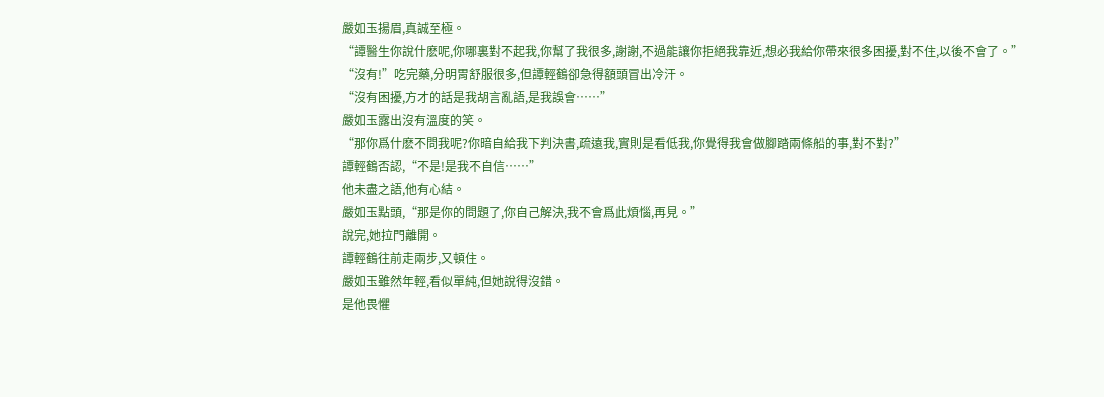嚴如玉揚眉,真誠至極。
“譚醫生你說什麽呢,你哪裏對不起我,你幫了我很多,謝謝,不過能讓你拒絕我靠近,想必我給你帶來很多困擾,對不住,以後不會了。”
“沒有!”吃完藥,分明胃舒服很多,但譚輕鶴卻急得額頭冒出冷汗。
“沒有困擾,方才的話是我胡言亂語,是我誤會……”
嚴如玉露出沒有溫度的笑。
“那你爲什麽不問我呢?你暗自給我下判決書,疏遠我,實則是看低我,你覺得我會做腳踏兩條船的事,對不對?”
譚輕鶴否認,“不是!是我不自信……”
他未盡之語,他有心結。
嚴如玉點頭,“那是你的問題了,你自己解決,我不會爲此煩惱,再見。”
說完,她拉門離開。
譚輕鶴往前走兩步,又頓住。
嚴如玉雖然年輕,看似單純,但她說得沒錯。
是他畏懼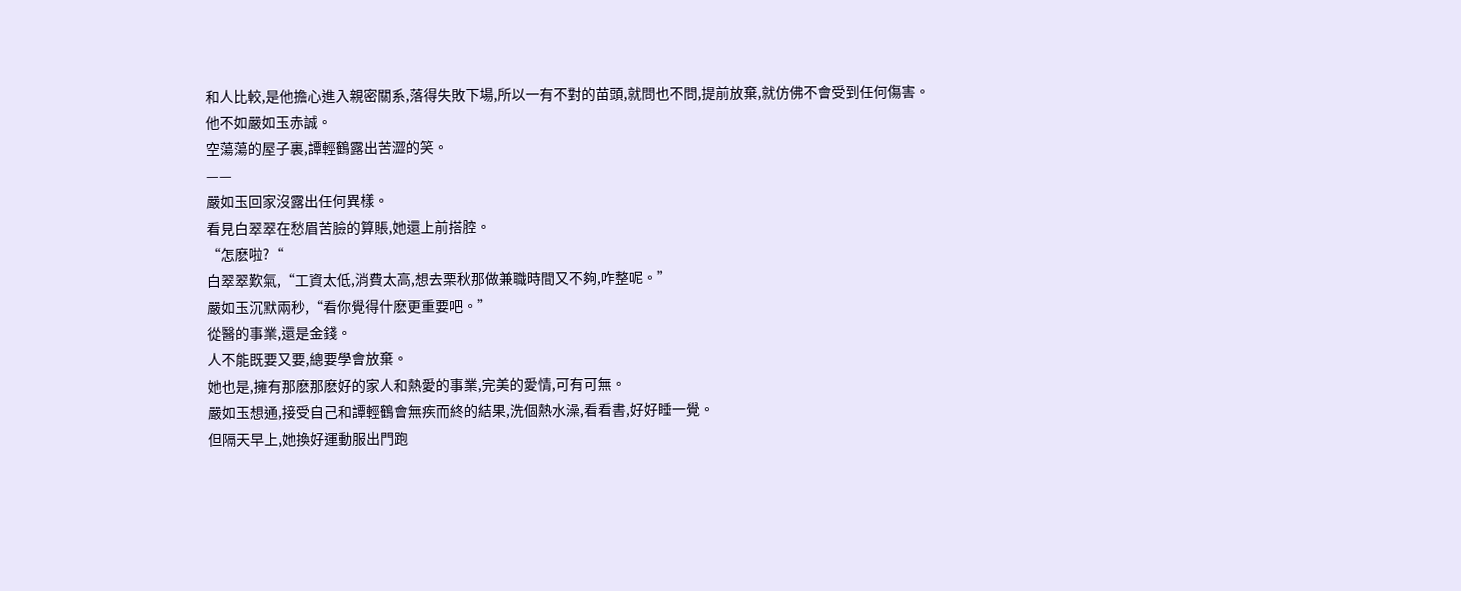和人比較,是他擔心進入親密關系,落得失敗下場,所以一有不對的苗頭,就問也不問,提前放棄,就仿佛不會受到任何傷害。
他不如嚴如玉赤誠。
空蕩蕩的屋子裏,譚輕鶴露出苦澀的笑。
——
嚴如玉回家沒露出任何異樣。
看見白翠翠在愁眉苦臉的算賬,她還上前搭腔。
“怎麽啦?“
白翠翠歎氣,“工資太低,消費太高,想去栗秋那做兼職時間又不夠,咋整呢。”
嚴如玉沉默兩秒,“看你覺得什麽更重要吧。”
從醫的事業,還是金錢。
人不能既要又要,總要學會放棄。
她也是,擁有那麽那麽好的家人和熱愛的事業,完美的愛情,可有可無。
嚴如玉想通,接受自己和譚輕鶴會無疾而終的結果,洗個熱水澡,看看書,好好睡一覺。
但隔天早上,她換好運動服出門跑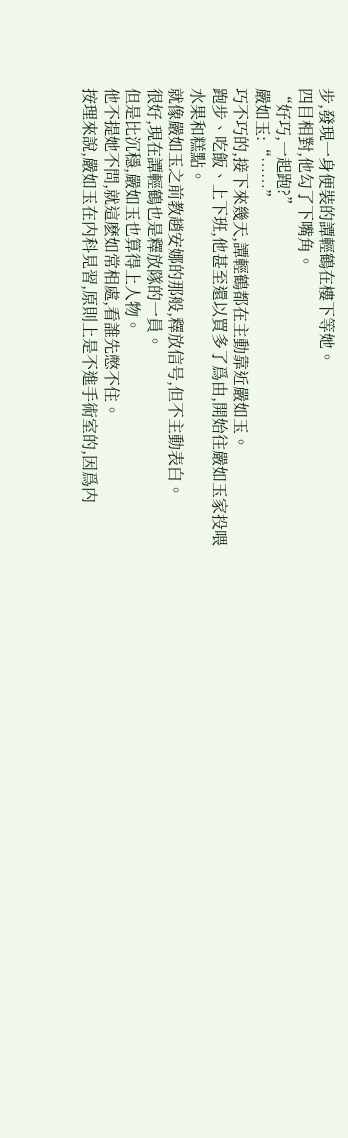步,發現一身便裝的譚輕鶴在樓下等她。
四目相對,他勾了下嘴角。
“好巧,一起跑?”
嚴如玉:“……”
巧不巧的,接下來幾天,譚輕鶴都在主動靠近嚴如玉。
跑步、吃飯、上下班,他甚至還以買多了爲由,開始往嚴如玉家投喂水果和糕點。
就像嚴如玉之前教趙安娜的那般,釋放信号,但不主動表白。
很好,現在譚輕鶴也是釋放隊的一員。
但是比沉穩,嚴如玉也算得上人物。
他不提她不問,就這麽如常相處,看誰先憋不住。
按理來說,嚴如玉在内科見習,原則上是不進手術室的,因爲内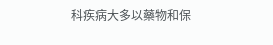科疾病大多以藥物和保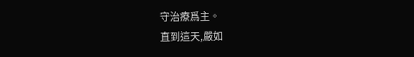守治療爲主。
直到這天,嚴如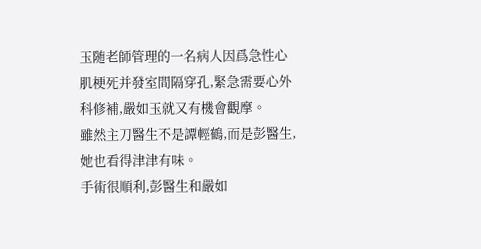玉随老師管理的一名病人因爲急性心肌梗死并發室間隔穿孔,緊急需要心外科修補,嚴如玉就又有機會觀摩。
雖然主刀醫生不是譚輕鶴,而是彭醫生,她也看得津津有味。
手術很順利,彭醫生和嚴如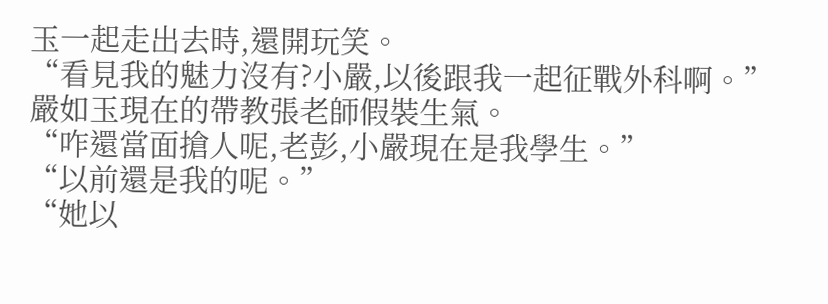玉一起走出去時,還開玩笑。
“看見我的魅力沒有?小嚴,以後跟我一起征戰外科啊。”
嚴如玉現在的帶教張老師假裝生氣。
“咋還當面搶人呢,老彭,小嚴現在是我學生。”
“以前還是我的呢。”
“她以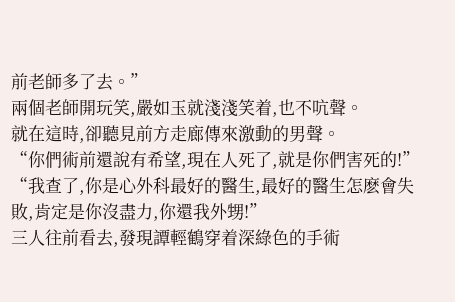前老師多了去。”
兩個老師開玩笑,嚴如玉就淺淺笑着,也不吭聲。
就在這時,卻聽見前方走廊傳來激動的男聲。
“你們術前還說有希望,現在人死了,就是你們害死的!”
“我查了,你是心外科最好的醫生,最好的醫生怎麽會失敗,肯定是你沒盡力,你還我外甥!”
三人往前看去,發現譚輕鶴穿着深綠色的手術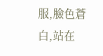服,臉色蒼白,站在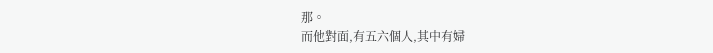那。
而他對面,有五六個人,其中有婦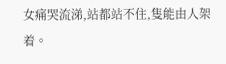女痛哭流涕,站都站不住,隻能由人架着。